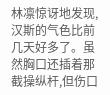林凛惊讶地发现,汉斯的气色比前几天好多了。虽然胸口还插着那截操纵杆,但伤口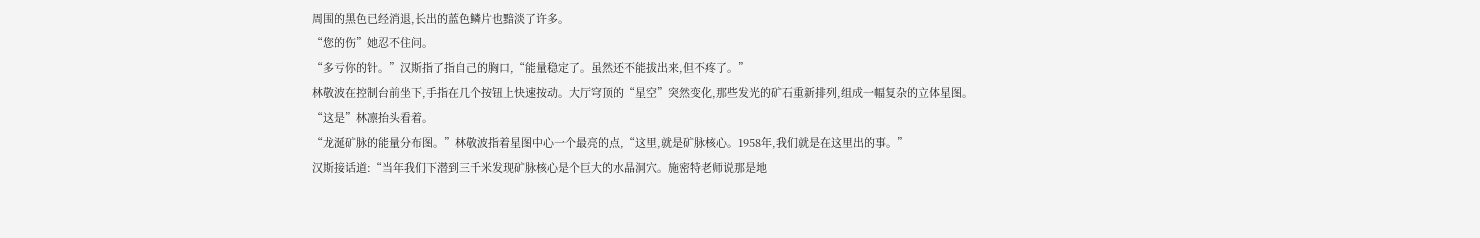周围的黑色已经消退,长出的蓝色鳞片也黯淡了许多。
“您的伤”她忍不住问。
“多亏你的针。”汉斯指了指自己的胸口,“能量稳定了。虽然还不能拔出来,但不疼了。”
林敬波在控制台前坐下,手指在几个按钮上快速按动。大厅穹顶的“星空”突然变化,那些发光的矿石重新排列,组成一幅复杂的立体星图。
“这是”林凛抬头看着。
“龙涎矿脉的能量分布图。”林敬波指着星图中心一个最亮的点,“这里,就是矿脉核心。1958年,我们就是在这里出的事。”
汉斯接话道:“当年我们下潜到三千米发现矿脉核心是个巨大的水晶洞穴。施密特老师说那是地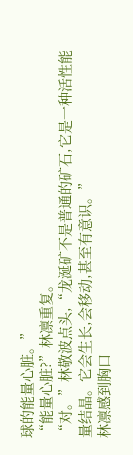球的能量心脏。”
“能量心脏?”林凛重复。
“对。”林敬波点头,“龙涎矿不是普通的矿石,它是一种活性能量结晶。它会生长,会移动,甚至有意识。”
林凛感到胸口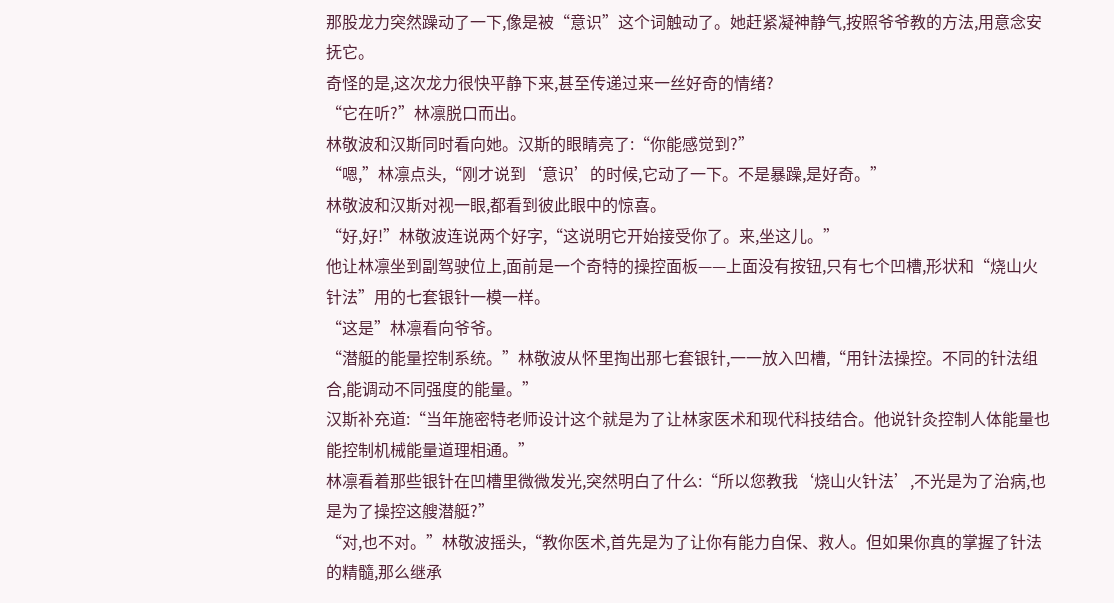那股龙力突然躁动了一下,像是被“意识”这个词触动了。她赶紧凝神静气,按照爷爷教的方法,用意念安抚它。
奇怪的是,这次龙力很快平静下来,甚至传递过来一丝好奇的情绪?
“它在听?”林凛脱口而出。
林敬波和汉斯同时看向她。汉斯的眼睛亮了:“你能感觉到?”
“嗯,”林凛点头,“刚才说到‘意识’的时候,它动了一下。不是暴躁,是好奇。”
林敬波和汉斯对视一眼,都看到彼此眼中的惊喜。
“好,好!”林敬波连说两个好字,“这说明它开始接受你了。来,坐这儿。”
他让林凛坐到副驾驶位上,面前是一个奇特的操控面板——上面没有按钮,只有七个凹槽,形状和“烧山火针法”用的七套银针一模一样。
“这是”林凛看向爷爷。
“潜艇的能量控制系统。”林敬波从怀里掏出那七套银针,一一放入凹槽,“用针法操控。不同的针法组合,能调动不同强度的能量。”
汉斯补充道:“当年施密特老师设计这个就是为了让林家医术和现代科技结合。他说针灸控制人体能量也能控制机械能量道理相通。”
林凛看着那些银针在凹槽里微微发光,突然明白了什么:“所以您教我‘烧山火针法’,不光是为了治病,也是为了操控这艘潜艇?”
“对,也不对。”林敬波摇头,“教你医术,首先是为了让你有能力自保、救人。但如果你真的掌握了针法的精髓,那么继承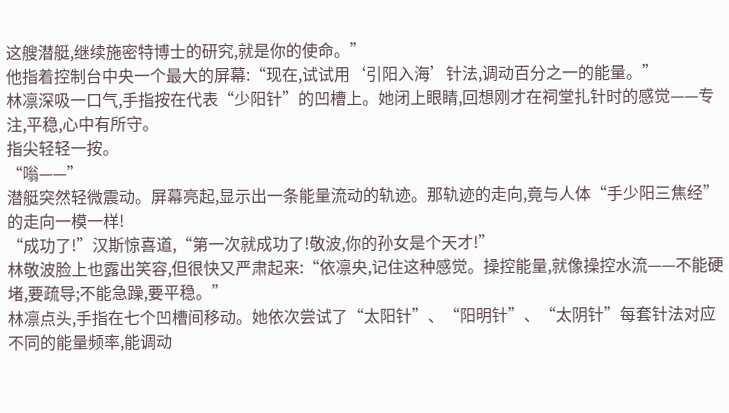这艘潜艇,继续施密特博士的研究,就是你的使命。”
他指着控制台中央一个最大的屏幕:“现在,试试用‘引阳入海’针法,调动百分之一的能量。”
林凛深吸一口气,手指按在代表“少阳针”的凹槽上。她闭上眼睛,回想刚才在祠堂扎针时的感觉——专注,平稳,心中有所守。
指尖轻轻一按。
“嗡——”
潜艇突然轻微震动。屏幕亮起,显示出一条能量流动的轨迹。那轨迹的走向,竟与人体“手少阳三焦经”的走向一模一样!
“成功了!”汉斯惊喜道,“第一次就成功了!敬波,你的孙女是个天才!”
林敬波脸上也露出笑容,但很快又严肃起来:“依凛央,记住这种感觉。操控能量,就像操控水流——不能硬堵,要疏导;不能急躁,要平稳。”
林凛点头,手指在七个凹槽间移动。她依次尝试了“太阳针”、“阳明针”、“太阴针”每套针法对应不同的能量频率,能调动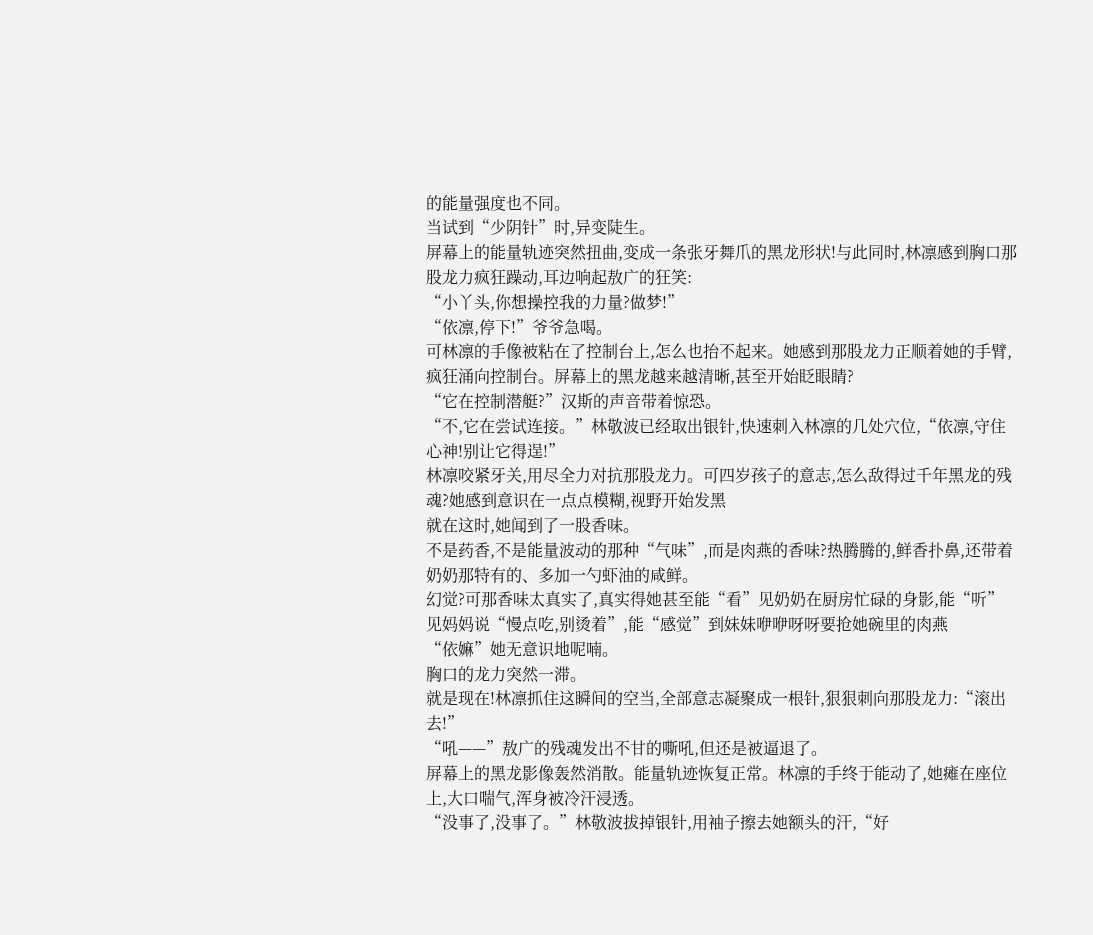的能量强度也不同。
当试到“少阴针”时,异变陡生。
屏幕上的能量轨迹突然扭曲,变成一条张牙舞爪的黑龙形状!与此同时,林凛感到胸口那股龙力疯狂躁动,耳边响起敖广的狂笑:
“小丫头,你想操控我的力量?做梦!”
“依凛,停下!”爷爷急喝。
可林凛的手像被粘在了控制台上,怎么也抬不起来。她感到那股龙力正顺着她的手臂,疯狂涌向控制台。屏幕上的黑龙越来越清晰,甚至开始眨眼睛?
“它在控制潜艇?”汉斯的声音带着惊恐。
“不,它在尝试连接。”林敬波已经取出银针,快速刺入林凛的几处穴位,“依凛,守住心神!别让它得逞!”
林凛咬紧牙关,用尽全力对抗那股龙力。可四岁孩子的意志,怎么敌得过千年黑龙的残魂?她感到意识在一点点模糊,视野开始发黑
就在这时,她闻到了一股香味。
不是药香,不是能量波动的那种“气味”,而是肉燕的香味?热腾腾的,鲜香扑鼻,还带着奶奶那特有的、多加一勺虾油的咸鲜。
幻觉?可那香味太真实了,真实得她甚至能“看”见奶奶在厨房忙碌的身影,能“听”见妈妈说“慢点吃,别烫着”,能“感觉”到妹妹咿咿呀呀要抢她碗里的肉燕
“依嫲”她无意识地呢喃。
胸口的龙力突然一滞。
就是现在!林凛抓住这瞬间的空当,全部意志凝聚成一根针,狠狠刺向那股龙力:“滚出去!”
“吼——”敖广的残魂发出不甘的嘶吼,但还是被逼退了。
屏幕上的黑龙影像轰然消散。能量轨迹恢复正常。林凛的手终于能动了,她瘫在座位上,大口喘气,浑身被冷汗浸透。
“没事了,没事了。”林敬波拔掉银针,用袖子擦去她额头的汗,“好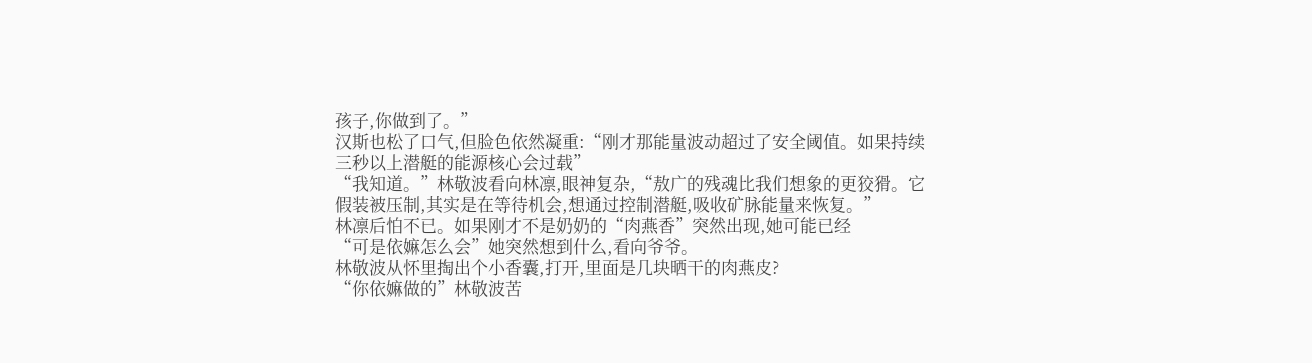孩子,你做到了。”
汉斯也松了口气,但脸色依然凝重:“刚才那能量波动超过了安全阈值。如果持续三秒以上潜艇的能源核心会过载”
“我知道。”林敬波看向林凛,眼神复杂,“敖广的残魂比我们想象的更狡猾。它假装被压制,其实是在等待机会,想通过控制潜艇,吸收矿脉能量来恢复。”
林凛后怕不已。如果刚才不是奶奶的“肉燕香”突然出现,她可能已经
“可是依嫲怎么会”她突然想到什么,看向爷爷。
林敬波从怀里掏出个小香囊,打开,里面是几块晒干的肉燕皮?
“你依嫲做的”林敬波苦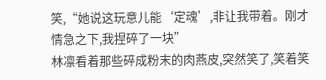笑,“她说这玩意儿能‘定魂’,非让我带着。刚才情急之下,我捏碎了一块”
林凛看着那些碎成粉末的肉燕皮,突然笑了,笑着笑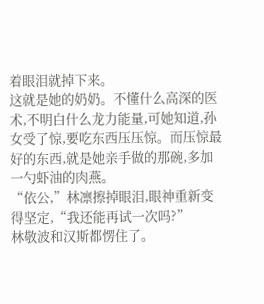着眼泪就掉下来。
这就是她的奶奶。不懂什么高深的医术,不明白什么龙力能量,可她知道,孙女受了惊,要吃东西压压惊。而压惊最好的东西,就是她亲手做的那碗,多加一勺虾油的肉燕。
“依公,”林凛擦掉眼泪,眼神重新变得坚定,“我还能再试一次吗?”
林敬波和汉斯都愣住了。